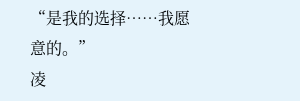“是我的选择……我愿意的。”
凌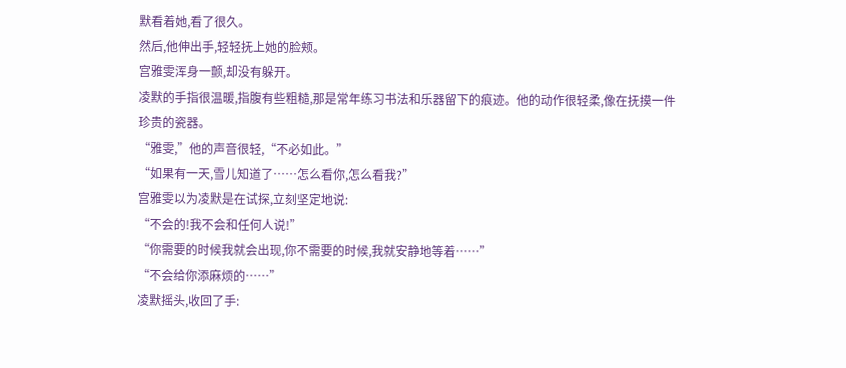默看着她,看了很久。
然后,他伸出手,轻轻抚上她的脸颊。
宫雅雯浑身一颤,却没有躲开。
凌默的手指很温暖,指腹有些粗糙,那是常年练习书法和乐器留下的痕迹。他的动作很轻柔,像在抚摸一件珍贵的瓷器。
“雅雯,”他的声音很轻,“不必如此。”
“如果有一天,雪儿知道了……怎么看你,怎么看我?”
宫雅雯以为凌默是在试探,立刻坚定地说:
“不会的!我不会和任何人说!”
“你需要的时候我就会出现,你不需要的时候,我就安静地等着……”
“不会给你添麻烦的……”
凌默摇头,收回了手: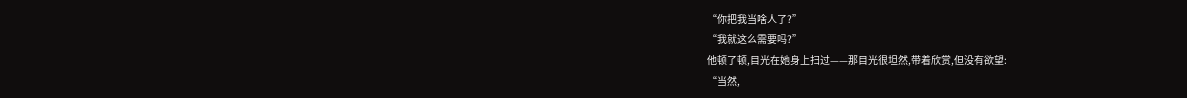“你把我当啥人了?”
“我就这么需要吗?”
他顿了顿,目光在她身上扫过——那目光很坦然,带着欣赏,但没有欲望:
“当然,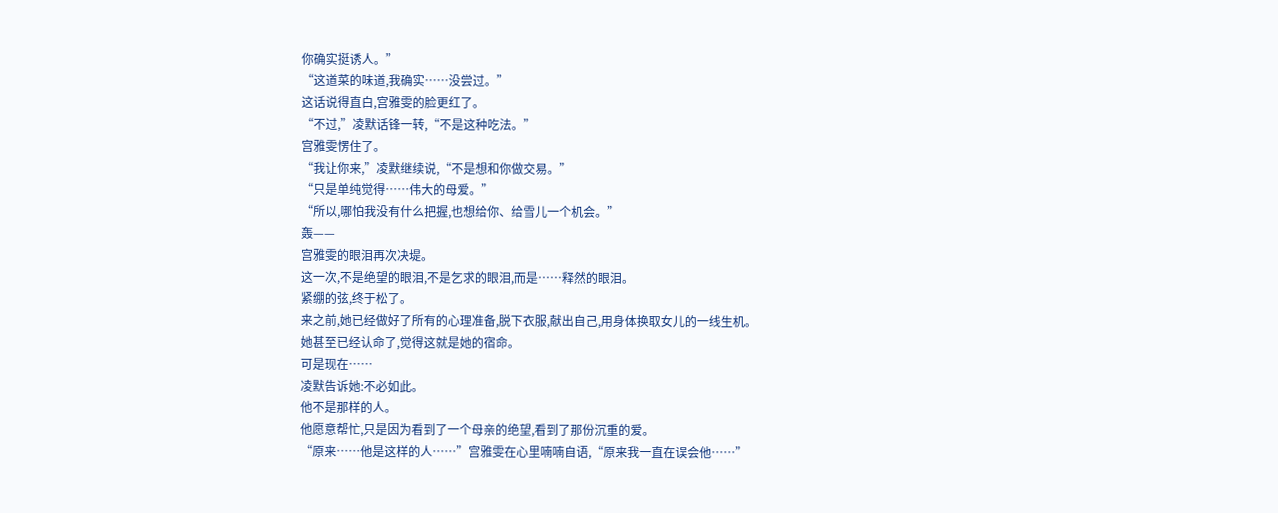你确实挺诱人。”
“这道菜的味道,我确实……没尝过。”
这话说得直白,宫雅雯的脸更红了。
“不过,”凌默话锋一转,“不是这种吃法。”
宫雅雯愣住了。
“我让你来,”凌默继续说,“不是想和你做交易。”
“只是单纯觉得……伟大的母爱。”
“所以,哪怕我没有什么把握,也想给你、给雪儿一个机会。”
轰——
宫雅雯的眼泪再次决堤。
这一次,不是绝望的眼泪,不是乞求的眼泪,而是……释然的眼泪。
紧绷的弦,终于松了。
来之前,她已经做好了所有的心理准备,脱下衣服,献出自己,用身体换取女儿的一线生机。
她甚至已经认命了,觉得这就是她的宿命。
可是现在……
凌默告诉她:不必如此。
他不是那样的人。
他愿意帮忙,只是因为看到了一个母亲的绝望,看到了那份沉重的爱。
“原来……他是这样的人……”宫雅雯在心里喃喃自语,“原来我一直在误会他……”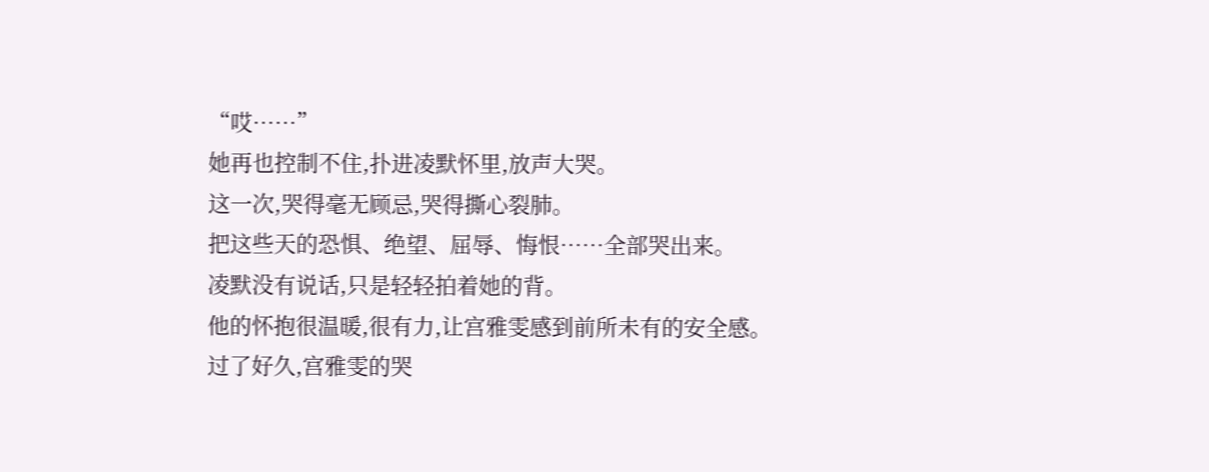“哎……”
她再也控制不住,扑进凌默怀里,放声大哭。
这一次,哭得毫无顾忌,哭得撕心裂肺。
把这些天的恐惧、绝望、屈辱、悔恨……全部哭出来。
凌默没有说话,只是轻轻拍着她的背。
他的怀抱很温暖,很有力,让宫雅雯感到前所未有的安全感。
过了好久,宫雅雯的哭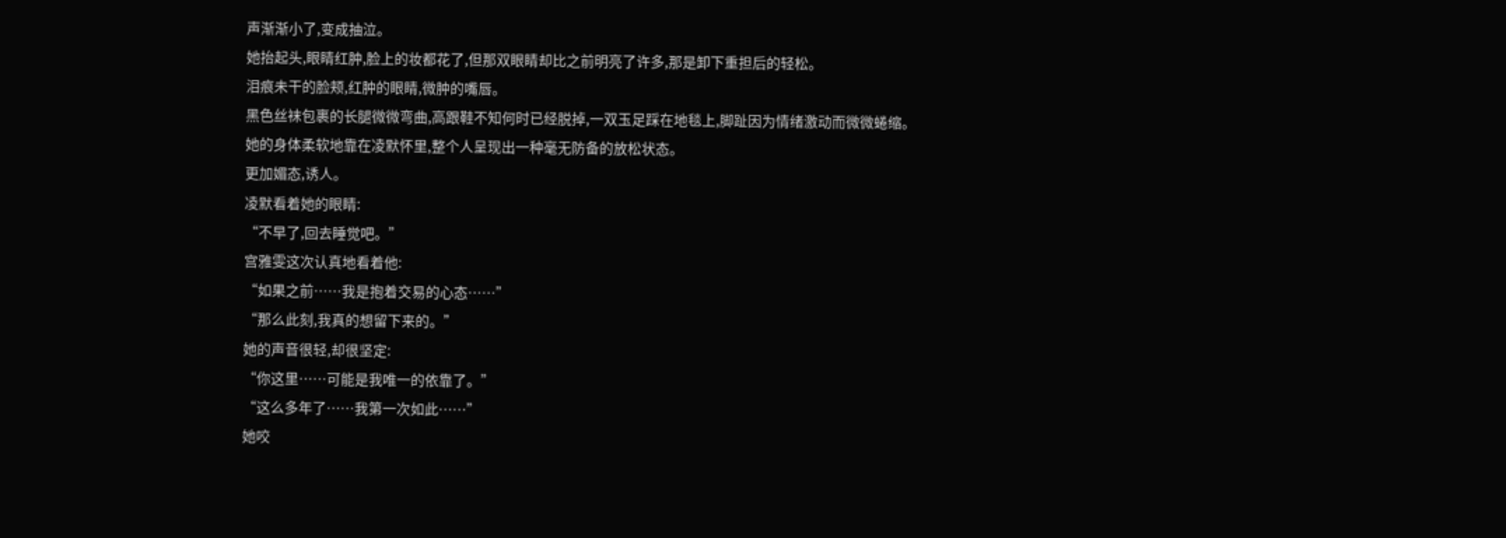声渐渐小了,变成抽泣。
她抬起头,眼睛红肿,脸上的妆都花了,但那双眼睛却比之前明亮了许多,那是卸下重担后的轻松。
泪痕未干的脸颊,红肿的眼睛,微肿的嘴唇。
黑色丝袜包裹的长腿微微弯曲,高跟鞋不知何时已经脱掉,一双玉足踩在地毯上,脚趾因为情绪激动而微微蜷缩。
她的身体柔软地靠在凌默怀里,整个人呈现出一种毫无防备的放松状态。
更加媚态,诱人。
凌默看着她的眼睛:
“不早了,回去睡觉吧。”
宫雅雯这次认真地看着他:
“如果之前……我是抱着交易的心态……”
“那么此刻,我真的想留下来的。”
她的声音很轻,却很坚定:
“你这里……可能是我唯一的依靠了。”
“这么多年了……我第一次如此……”
她咬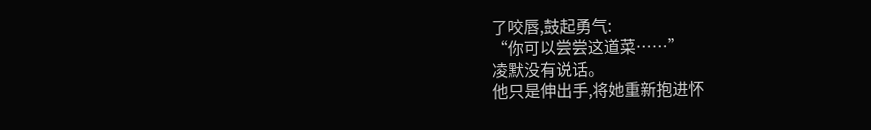了咬唇,鼓起勇气:
“你可以尝尝这道菜……”
凌默没有说话。
他只是伸出手,将她重新抱进怀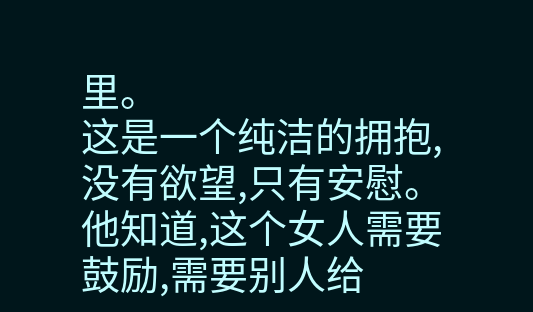里。
这是一个纯洁的拥抱,没有欲望,只有安慰。
他知道,这个女人需要鼓励,需要别人给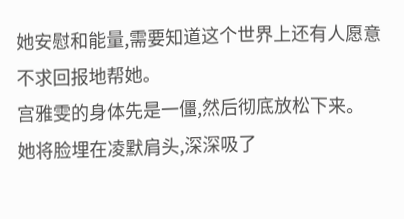她安慰和能量,需要知道这个世界上还有人愿意不求回报地帮她。
宫雅雯的身体先是一僵,然后彻底放松下来。
她将脸埋在凌默肩头,深深吸了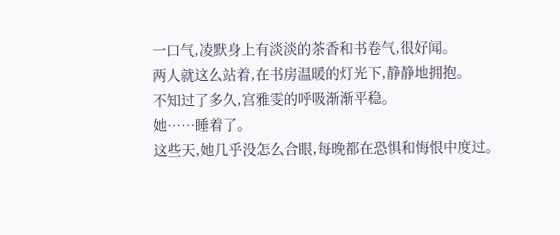一口气,凌默身上有淡淡的茶香和书卷气,很好闻。
两人就这么站着,在书房温暖的灯光下,静静地拥抱。
不知过了多久,宫雅雯的呼吸渐渐平稳。
她……睡着了。
这些天,她几乎没怎么合眼,每晚都在恐惧和悔恨中度过。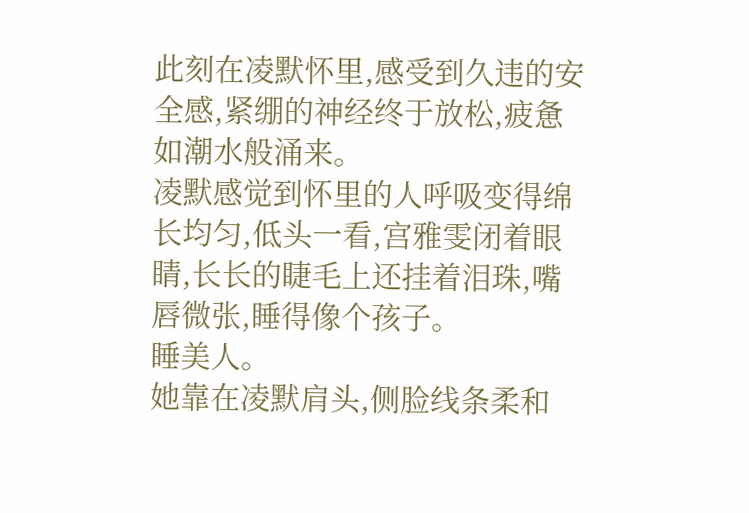此刻在凌默怀里,感受到久违的安全感,紧绷的神经终于放松,疲惫如潮水般涌来。
凌默感觉到怀里的人呼吸变得绵长均匀,低头一看,宫雅雯闭着眼睛,长长的睫毛上还挂着泪珠,嘴唇微张,睡得像个孩子。
睡美人。
她靠在凌默肩头,侧脸线条柔和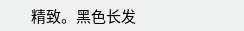精致。黑色长发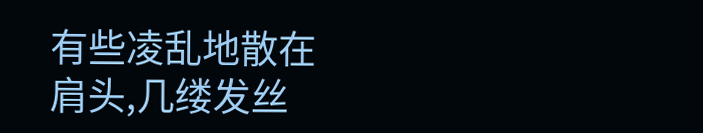有些凌乱地散在肩头,几缕发丝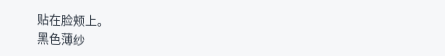贴在脸颊上。
黑色薄纱